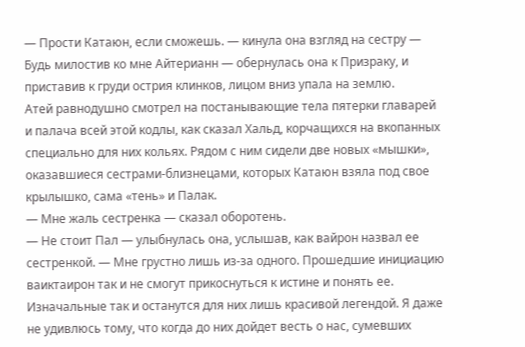— Прости Катаюн, если сможешь. — кинула она взгляд на сестру — Будь милостив ко мне Айтерианн — обернулась она к Призраку, и приставив к груди острия клинков, лицом вниз упала на землю.
Атей равнодушно смотрел на постанывающие тела пятерки главарей и палача всей этой кодлы, как сказал Хальд, корчащихся на вкопанных специально для них кольях. Рядом с ним сидели две новых «мышки», оказавшиеся сестрами-близнецами, которых Катаюн взяла под свое крылышко, сама «тень» и Палак.
— Мне жаль сестренка — сказал оборотень.
— Не стоит Пал — улыбнулась она, услышав, как вайрон назвал ее сестренкой. — Мне грустно лишь из-за одного. Прошедшие инициацию ваиктаирон так и не смогут прикоснуться к истине и понять ее. Изначальные так и останутся для них лишь красивой легендой. Я даже не удивлюсь тому, что когда до них дойдет весть о нас, сумевших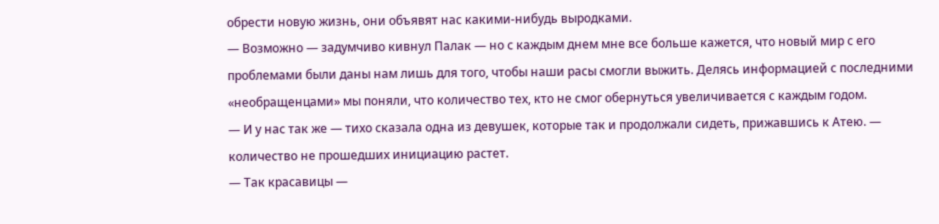обрести новую жизнь, они объявят нас какими-нибудь выродками.
— Возможно — задумчиво кивнул Палак — но с каждым днем мне все больше кажется, что новый мир с его проблемами были даны нам лишь для того, чтобы наши расы смогли выжить. Делясь информацией с последними «необращенцами» мы поняли, что количество тех, кто не смог обернуться увеличивается с каждым годом.
— И у нас так же — тихо сказала одна из девушек, которые так и продолжали сидеть, прижавшись к Атею. — количество не прошедших инициацию растет.
— Так красавицы —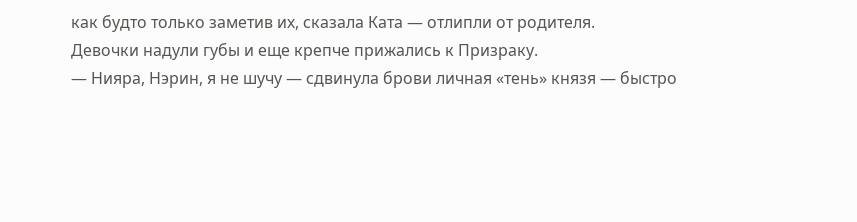как будто только заметив их, сказала Ката — отлипли от родителя.
Девочки надули губы и еще крепче прижались к Призраку.
— Нияра, Нэрин, я не шучу — сдвинула брови личная «тень» князя — быстро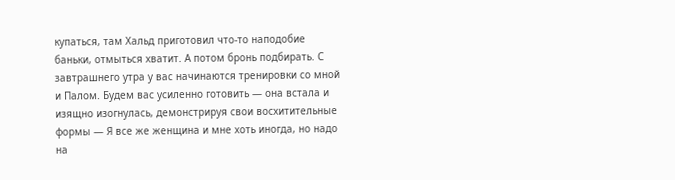купаться, там Хальд приготовил что-то наподобие баньки, отмыться хватит. А потом бронь подбирать. С завтрашнего утра у вас начинаются тренировки со мной и Палом. Будем вас усиленно готовить — она встала и изящно изогнулась, демонстрируя свои восхитительные формы — Я все же женщина и мне хоть иногда, но надо на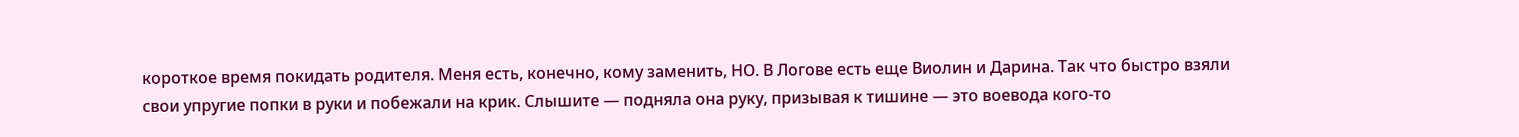короткое время покидать родителя. Меня есть, конечно, кому заменить, НО. В Логове есть еще Виолин и Дарина. Так что быстро взяли свои упругие попки в руки и побежали на крик. Слышите — подняла она руку, призывая к тишине — это воевода кого-то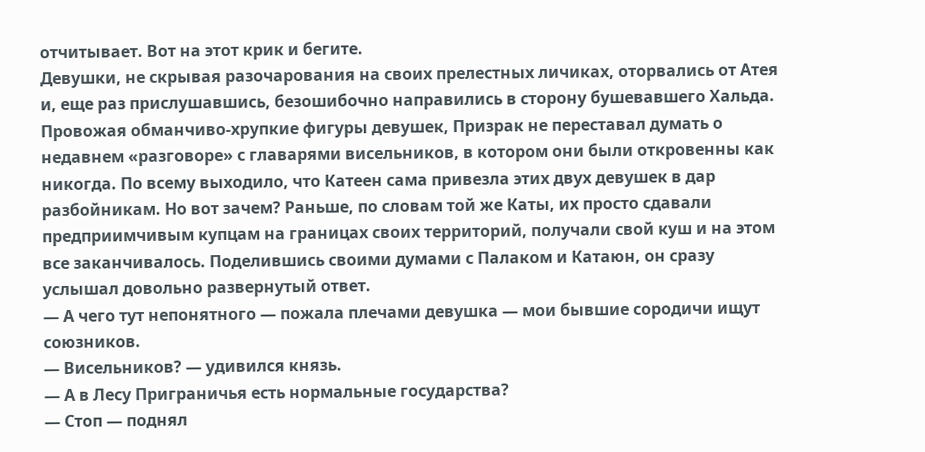отчитывает. Вот на этот крик и бегите.
Девушки, не скрывая разочарования на своих прелестных личиках, оторвались от Атея и, еще раз прислушавшись, безошибочно направились в сторону бушевавшего Хальда.
Провожая обманчиво-хрупкие фигуры девушек, Призрак не переставал думать о недавнем «разговоре» с главарями висельников, в котором они были откровенны как никогда. По всему выходило, что Катеен сама привезла этих двух девушек в дар разбойникам. Но вот зачем? Раньше, по словам той же Каты, их просто сдавали предприимчивым купцам на границах своих территорий, получали свой куш и на этом все заканчивалось. Поделившись своими думами с Палаком и Катаюн, он сразу услышал довольно развернутый ответ.
— А чего тут непонятного — пожала плечами девушка — мои бывшие сородичи ищут союзников.
— Висельников? — удивился князь.
— А в Лесу Приграничья есть нормальные государства?
— Стоп — поднял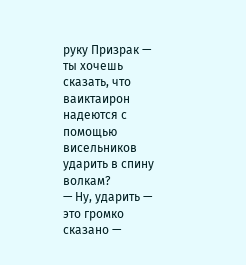руку Призрак — ты хочешь сказать, что ваиктаирон надеются с помощью висельников ударить в спину волкам?
— Ну, ударить — это громко сказано —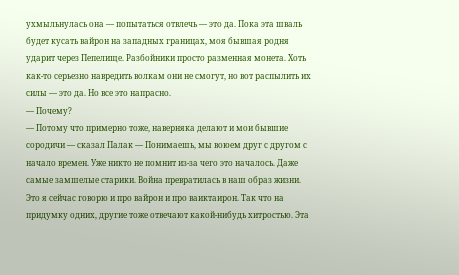ухмыльнулась она — попытаться отвлечь — это да. Пока эта шваль будет кусать вайрон на западных границах, моя бывшая родня ударит через Пепелище. Разбойники просто разменная монета. Хоть как-то серьезно навредить волкам они не смогут, но вот распылить их силы — это да. Но все это напрасно.
— Почему?
— Потому что примерно тоже, наверняка делают и мои бывшие сородичи — сказал Палак — Понимаешь, мы воюем друг с другом с начало времен. Уже никто не помнит из-за чего это началось. Даже самые замшелые старики. Война превратилась в наш образ жизни. Это я сейчас говорю и про вайрон и про ваиктаирон. Так что на придумку одних, другие тоже отвечают какой-нибудь хитростью. Эта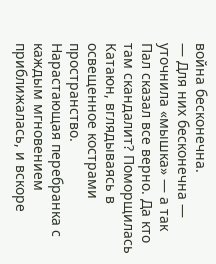война бесконечна.
— Для них бесконечна — уточнила «мышка» — а так Пал сказал все верно. Да кто там скандалит? Поморщилась Катаюн, вглядываясь в освещенное кострами пространство.
Нарастающая перебранка с каждым мгновением приближалась, и вскоре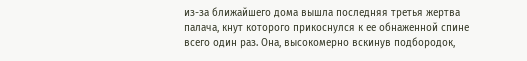из-за ближайшего дома вышла последняя третья жертва палача, кнут которого прикоснулся к ее обнаженной спине всего один раз. Она, высокомерно вскинув подбородок,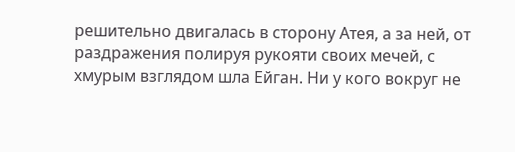решительно двигалась в сторону Атея, а за ней, от раздражения полируя рукояти своих мечей, с хмурым взглядом шла Ейган. Ни у кого вокруг не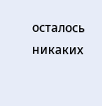осталось никаких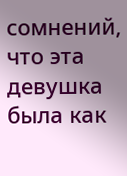сомнений, что эта девушка была как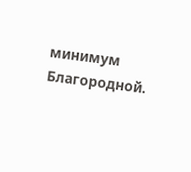минимум Благородной.